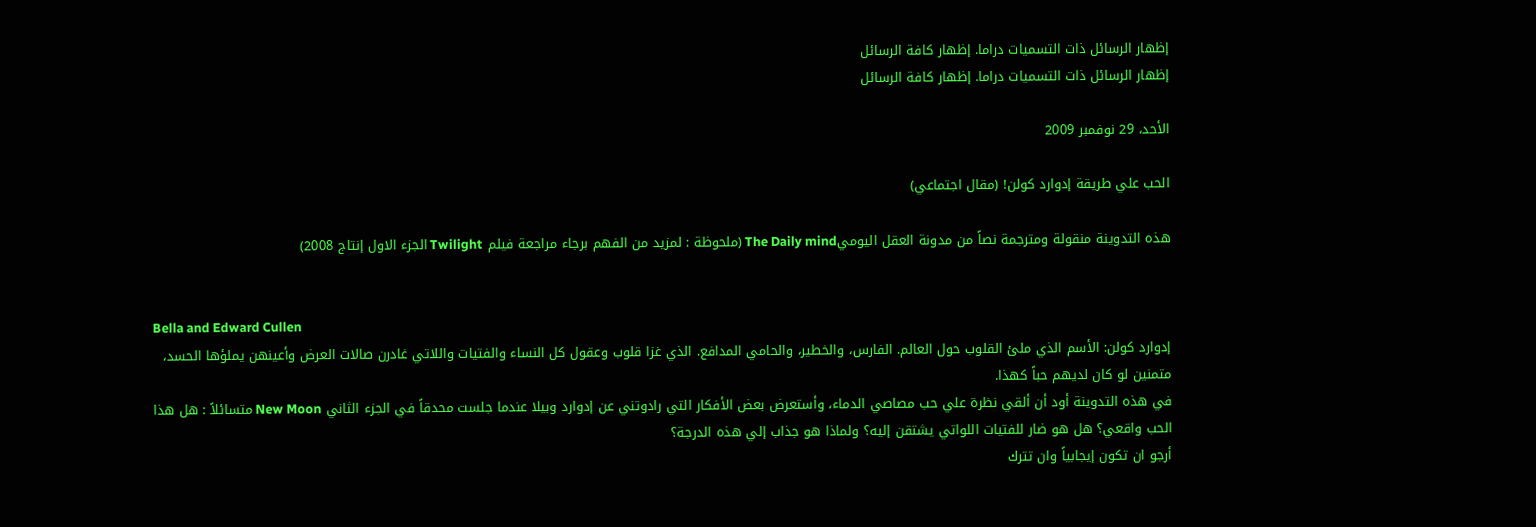إظهار الرسائل ذات التسميات دراما. إظهار كافة الرسائل
إظهار الرسائل ذات التسميات دراما. إظهار كافة الرسائل

الأحد، 29 نوفمبر 2009

الحب علي طريقة إدوارد كولن! (مقال اجتماعي)

هذه التدوينة منقولة ومترجمة نصاً من مدونة العقل اليوميThe Daily mind (ملحوظة : لمزيد من الفهم برجاء مراجعة فيلم Twilight الجزء الاول إنتاج 2008)


Bella and Edward Cullen
إدوارد كولن: الأسم الذي ملئ القلوب حول العالم. الفارس، والخطير، والحامي المدافع. الذي غزا قلوب وعقول كل النساء والفتيات واللاتي غادرن صالات العرض وأعينهن يملؤها الحسد، متمنين لو كان لديهم حباً كهذا.
في هذه التدوينة أود أن ألقي نظرة علي حب مصاصي الدماء، وأستعرض بعض الأفكار التي رادوتني عن إدوارد وبيلا عندما جلست محدقاً في الجزء الثاني New Moon متسائلاً : هل هذا الحب واقعي؟ هل هو ضار للفتيات اللواتي يشتقن إليه؟ ولماذا هو جذاب إلي هذه الدرجة؟
أرجو ان تكون إيجابياً وان تترك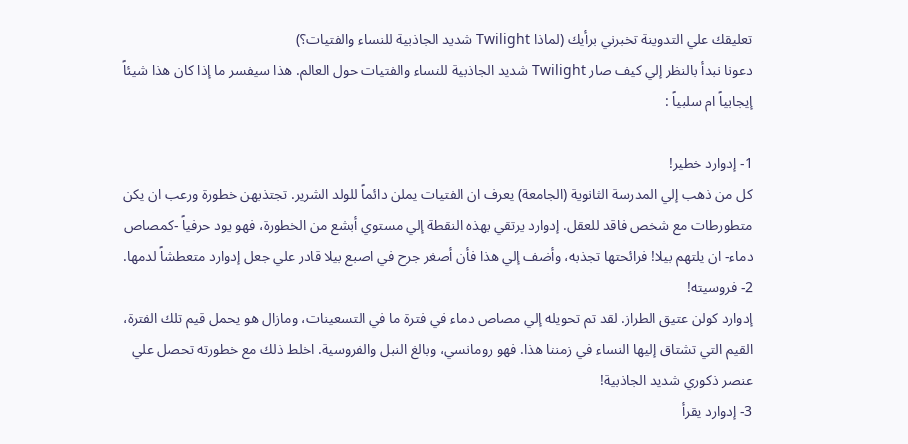تعليقك علي التدوينة تخبرني برأيك (لماذا Twilight شديد الجاذبية للنساء والفتيات؟)
دعونا نبدأ بالنظر إلي كيف صار Twilight شديد الجاذبية للنساء والفتيات حول العالم. هذا سيفسر ما إذا كان هذا شيئاً إيجابياً ام سلبياً :

1- إدوارد خطير!
كل من ذهب إلي المدرسة الثانوية (الجامعة) يعرف ان الفتيات يملن دائماً للولد الشرير. تجتذبهن خطورة ورعب ان يكن متطورطات مع شخص فاقد للعقل. إدوارد يرتقي بهذه النقطة إلي مستوي أبشع من الخطورة، فهو يود حرفياً -كمصاص دماء- ان يلتهم بيلا! فرائحتها تجذبه، وأضف إلي هذا فأن أصغر جرح في اصبع بيلا قادر علي جعل إدوارد متعطشاً لدمها.
2- فروسيته!
إدوارد كولن عتيق الطراز. لقد تم تحويله إلي مصاص دماء في فترة ما في التسعينات، ومازال هو يحمل قيم تلك الفترة، القيم التي تشتاق إليها النساء في زمننا هذا. فهو رومانسي، وبالغ النبل والفروسية. اخلط ذلك مع خطورته تحصل علي عنصر ذكوري شديد الجاذبية!
3- إدوارد يقرأ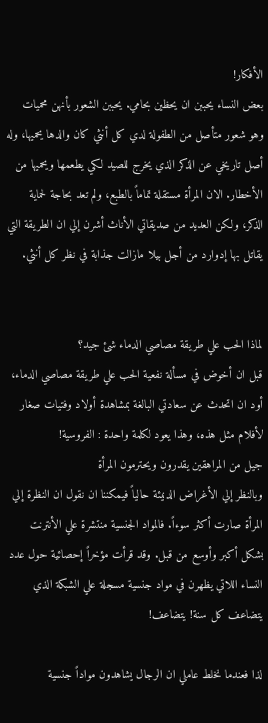الأفكار!
بعض النساء يحببن ان يحظين بحامي. يحببن الشعور بأنهن محميات وهو شعور متأصل من الطفولة لدي كل أنثي كان والدها يحميها، وله أصل تاريخي عن الذكر الذي يخرج للصيد لكي يطعمها ويحميها من الأخطار. الان المرأة مستقلة تماماً بالطبع، ولم تعد بحاجة لحماية الذكر، ولكن العديد من صديقاتي الأناث أشرن إلي ان الطريقة التي يقاتل بها إدوارد من أجل بيلا مازالت جذابة في نظر كل أنثي.


لماذا الحب علي طريقة مصاصي الدماء شئ جيد؟
قبل ان أخوض في مسألة نفعية الحب علي طريقة مصاصي الدماء، أود ان اتحدث عن سعادتي البالغة بمشاهدة أولاد وفتيات صغار لأفلام مثل هذه، وهذا يعود لكلمة واحدة : الفروسية!
جيل من المراهقين يقدرون ويحترمون المرأة
وبالنظر إلي الأغراض الدنيئة حالياً فيمكننا ان نقول ان النظرة إلي المرأة صارت أكثر سوءاً. فالمواد الجنسية منتشرة علي الأنترنت بشكل أكبر وأوسع من قبل. وقد قرأت مؤخراً إحصائية حول عدد النساء اللاتي يظهرن في مواد جنسية مسجلة علي الشبكة الذي يتضاعف كل سنة! يتضاعف!

لذا فعندما نخلط عاملي ان الرجال يشاهدون مواداً جنسية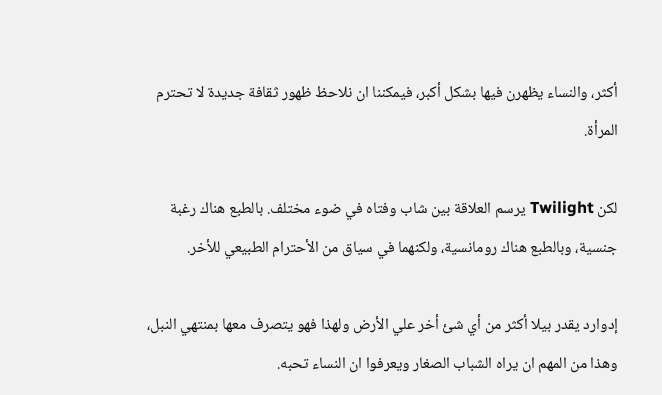أكثر، والنساء يظهرن فيها بشكل أكبر، فيمكننا ان نلاحظ ظهور ثقافة جديدة لا تحترم المرأة.

لكن Twilight يرسم العلاقة بين شاب وفتاه في ضوء مختلف. بالطبع هناك رغبة جنسية، وبالطبع هناك رومانسية، ولكنهما في سياق من الأحترام الطبيعي للأخر.

إدوارد يقدر بيلا أكثر من أي شئ أخر علي الأرض ولهذا فهو يتصرف معها بمنتهي النبل، وهذا من المهم ان يراه الشباب الصغار ويعرفوا ان النساء تحبه.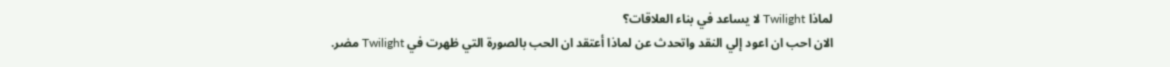لماذا Twilight لا يساعد في بناء العلاقات؟
الان احب ان اعود إلي النقد واتحدث عن لماذا أعتقد ان الحب بالصورة التي ظهرت في Twilight مضر.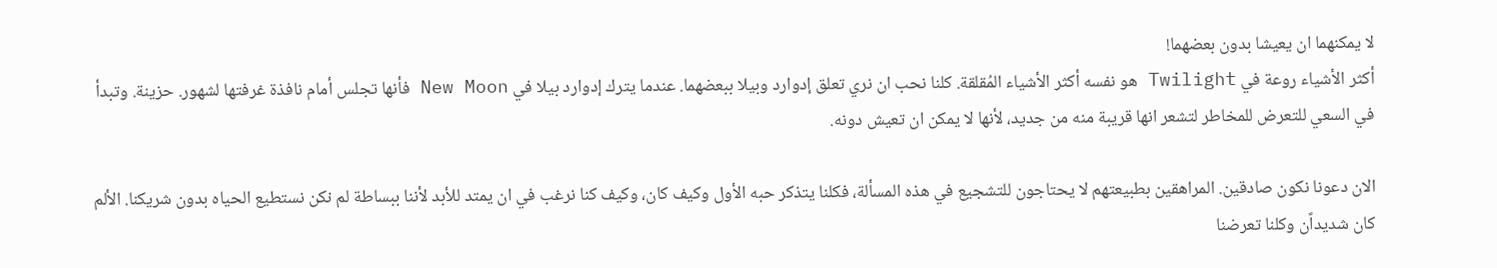لا يمكنهما ان يعيشا بدون بعضهما!
أكثر الأشياء روعة في Twilight هو نفسه أكثر الأشياء المُقلقة. كلنا نحب ان نري تعلق إدوارد وبيلا ببعضهما. عندما يترك إدوارد بيلا في New Moon فأنها تجلس أمام نافذة غرفتها لشهور. حزينة. وتبدأ في السعي للتعرض للمخاطر لتشعر انها قريبة منه من جديد، لأنها لا يمكن ان تعيش دونه.

الان دعونا نكون صادقين. المراهقين بطبيعتهم لا يحتاجون للتشجيع في هذه المسألة، فكلنا يتذكر حبه الأول وكيف كان، وكيف كنا نرغب في ان يمتد للأبد لأننا ببساطة لم نكن نستطيع الحياه بدون شريكنا. الألم كان شديداًن وكلنا تعرضنا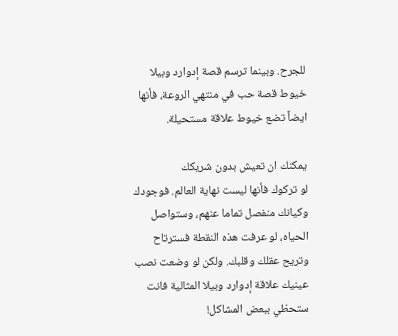للجرح. وبينما ترسم قصة إدوارد وبيلا خيوط قصة حب في منتهي الروعة، فأنها ايضاً تضع خيوط علاقة مستحيلة.

يمكنك ان تعيش بدون شريكك
لو تركوك فأنها ليست نهاية العالم. فوجودك وكيانك منفصل تماما عنهم، وستواصل الحياه، لو عرفت هذه النقطة فسترتاح وتريح عقلك وقلبك. ولكن لو وضعت نصب عينيك علاقة إدوارد وبيلا المثالية فانت ستحظي ببعض المشاكل!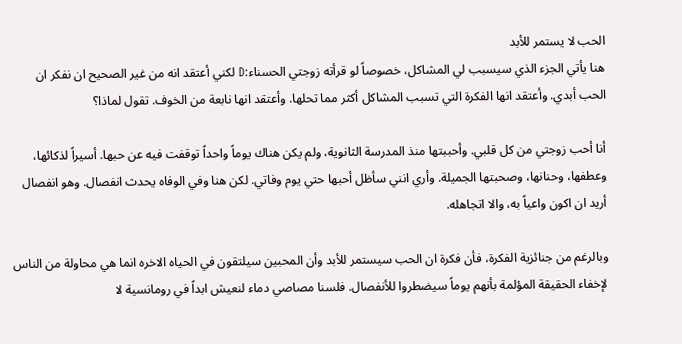الحب لا يستمر للأبد
هنا يأتي الجزء الذي سيسبب لي المشاكل، خصوصاً لو قرأته زوجتي الحسناء:D لكني أعتقد انه من غير الصحيح ان نفكر ان الحب أبدي. وأعتقد انها الفكرة التي تسبب المشاكل أكثر مما تحلها. وأعتقد انها نابعة من الخوف. تقول لماذا؟

أنا أحب زوجتي من كل قلبي. وأحببتها منذ المدرسة الثانوية، ولم يكن هناك يوماً واحداً توقفت فيه عن حبها. أسيراً لذكائها، وعطفها، وحنانها، وصحبتها الجميلة. وأري انني سأظل أحبها حتي يوم وفاتي. لكن هنا وفي الوفاه يحدث انفصال. وهو انفصال أريد ان اكون واعياً به، والا اتجاهله.

وبالرغم من جنائزية الفكرة، فأن فكرة ان الحب سيستمر للأبد وأن المحبين سيلتقون في الحياه الاخره انما هي محاولة من الناس لإخفاء الحقيقة المؤلمة بأنهم يوماً سيضطروا للأنفصال. فلسنا مصاصي دماء لنعيش ابداً في رومانسية لا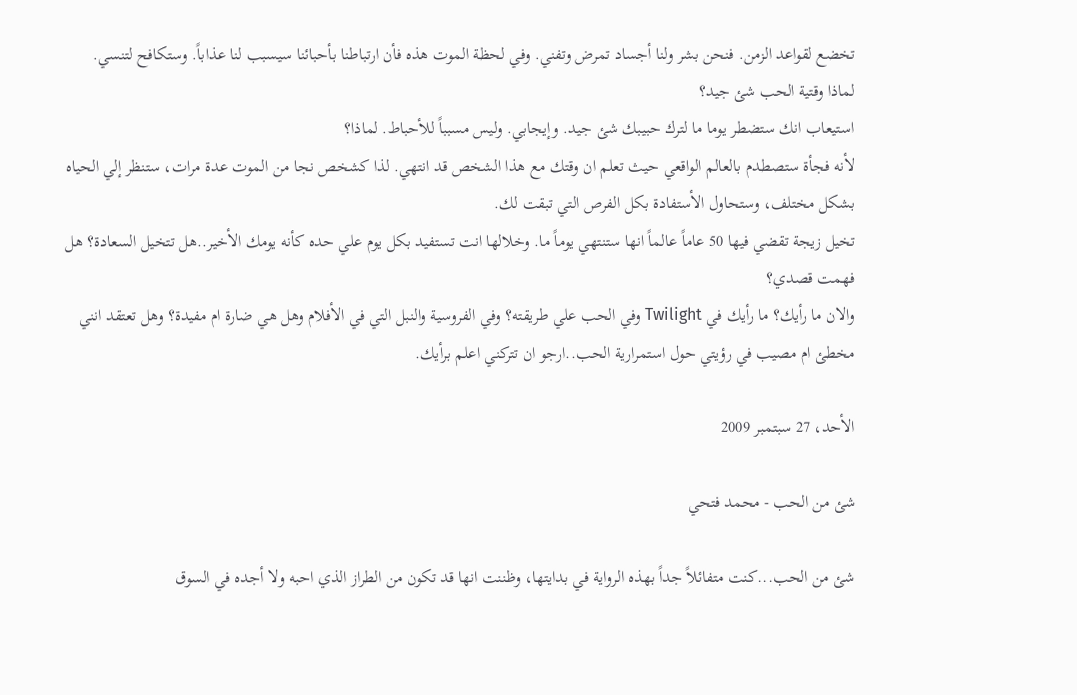تخضع لقواعد الزمن. فنحن بشر ولنا أجساد تمرض وتفني. وفي لحظة الموت هذه فأن ارتباطنا بأحبائنا سيسبب لنا عذاباً. وستكافح لتنسي.
لماذا وقتية الحب شئ جيد؟
استيعاب انك ستضطر يوما ما لترك حبيبك شئ جيد. وإيجابي. وليس مسبباً للأحباط. لماذا؟
لأنه فجأة ستصطدم بالعالم الواقعي حيث تعلم ان وقتك مع هذا الشخص قد انتهي. لذا كشخص نجا من الموت عدة مرات، ستنظر إلي الحياه بشكل مختلف، وستحاول الأستفادة بكل الفرص التي تبقت لك.
تخيل زيجة تقضي فيها 50 عاماً عالماً انها ستنتهي يوماً ما. وخلالها انت تستفيد بكل يوم علي حده كأنه يومك الأخير..هل تتخيل السعادة؟ هل فهمت قصدي؟
والان ما رأيك؟ ما رأيك في Twilight وفي الحب علي طريقته؟ وفي الفروسية والنبل التي في الأفلام وهل هي ضارة ام مفيدة؟ وهل تعتقد انني مخطئ ام مصيب في رؤيتي حول استمرارية الحب..ارجو ان تتركني اعلم برأيك.

الأحد، 27 سبتمبر 2009

شئ من الحب - محمد فتحي

شئ من الحب...كنت متفائلاً جداً بهذه الرواية في بدايتها، وظننت انها قد تكون من الطراز الذي احبه ولا أجده في السوق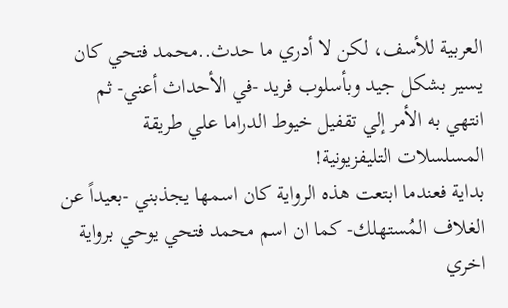العربية للأسف، لكن لا أدري ما حدث..محمد فتحي كان يسير بشكل جيد وبأسلوب فريد -في الأحداث أعني- ثم انتهي به الأمر إلي تقفيل خيوط الدراما علي طريقة المسلسلات التليفزيونية!
بداية فعندما ابتعت هذه الرواية كان اسمها يجذبني -بعيداً عن الغلاف المُستهلك- كما ان اسم محمد فتحي يوحي برواية اخري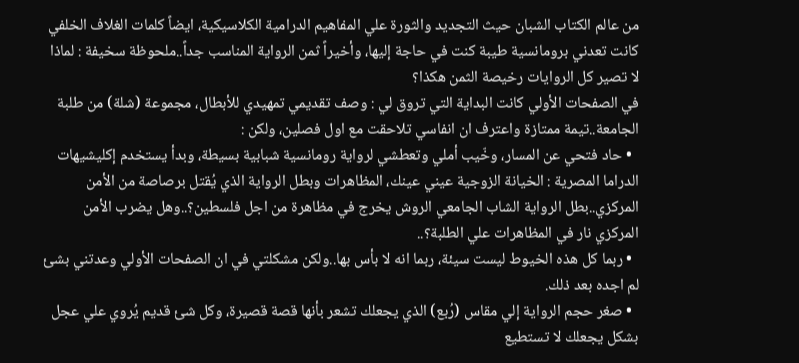من عالم الكتاب الشبان حيث التجديد والثورة علي المفاهيم الدرامية الكلاسيكية، ايضاً كلمات الغلاف الخلفي كانت تعدني برومانسية طيبة كنت في حاجة إليها، وأخيراً ثمن الرواية المناسب جداً..ملحوظة سخيفة : لماذا لا تصير كل الروايات رخيصة الثمن هكذا؟
في الصفحات الأولي كانت البداية التي تروق لي : وصف تقديمي تمهيدي للأبطال، مجموعة (شلة) من طلبة الجامعة..تيمة ممتازة واعترف ان انفاسي تلاحقت مع اول فصلين، ولكن :
  • حاد فتحي عن المسار، وخّيب أملي وتعطشي لرواية رومانسية شبابية بسيطة، وبدأ يستخدم إكليشيهات الدراما المصرية : الخيانة الزوجية عيني عينك، المظاهرات وبطل الرواية الذي يُقتل برصاصة من الأمن المركزي..بطل الرواية الشاب الجامعي الروش يخرج في مظاهرة من اجل فلسطين؟..وهل يضرب الأمن المركزي نار في المظاهرات علي الطلبة؟..
  • ربما كل هذه الخيوط ليست سيئة، ربما انه لا بأس بها..ولكن مشكلتي في ان الصفحات الأولي وعدتني بشئ لم اجده بعد ذلك.
  • صغر حجم الرواية إلي مقاس (رُبع) الذي يجعلك تشعر بأنها قصة قصيرة، وكل شئ قديم يُروي علي عجل بشكل يجعلك لا تستطيع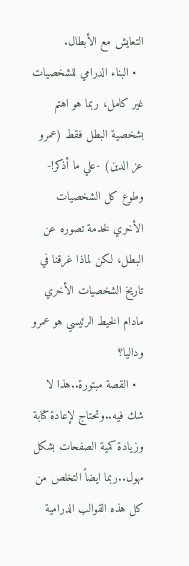التعايش مع الأبطال.
  • البناء الدرامي للشخصيات غير كامل، ربما هو اهتم بشخصية البطل فقط (عمرو عز الدين) -علي ما أذكر!- وطوع كل الشخصيات الأخري لخدمة تصوره عن البطل، لكن لماذا غرقنا في تاريخ الشخصيات الأخري مادام الخيط الرئيسي هو عمرو وداليا؟
  • القصة مبتورة..هذا لا شك فيه..وتحتاج لإعادة كتابة وزيادة كمية الصفحات بشكل مهول..ربما ايضاً التخلص من كل هذه القوالب الدرامية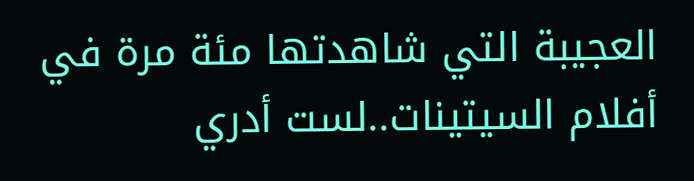العجيبة التي شاهدتها مئة مرة في أفلام السيتينات..لست أدري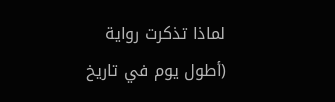لماذا تذكرت رواية (أطول يوم في تاريخ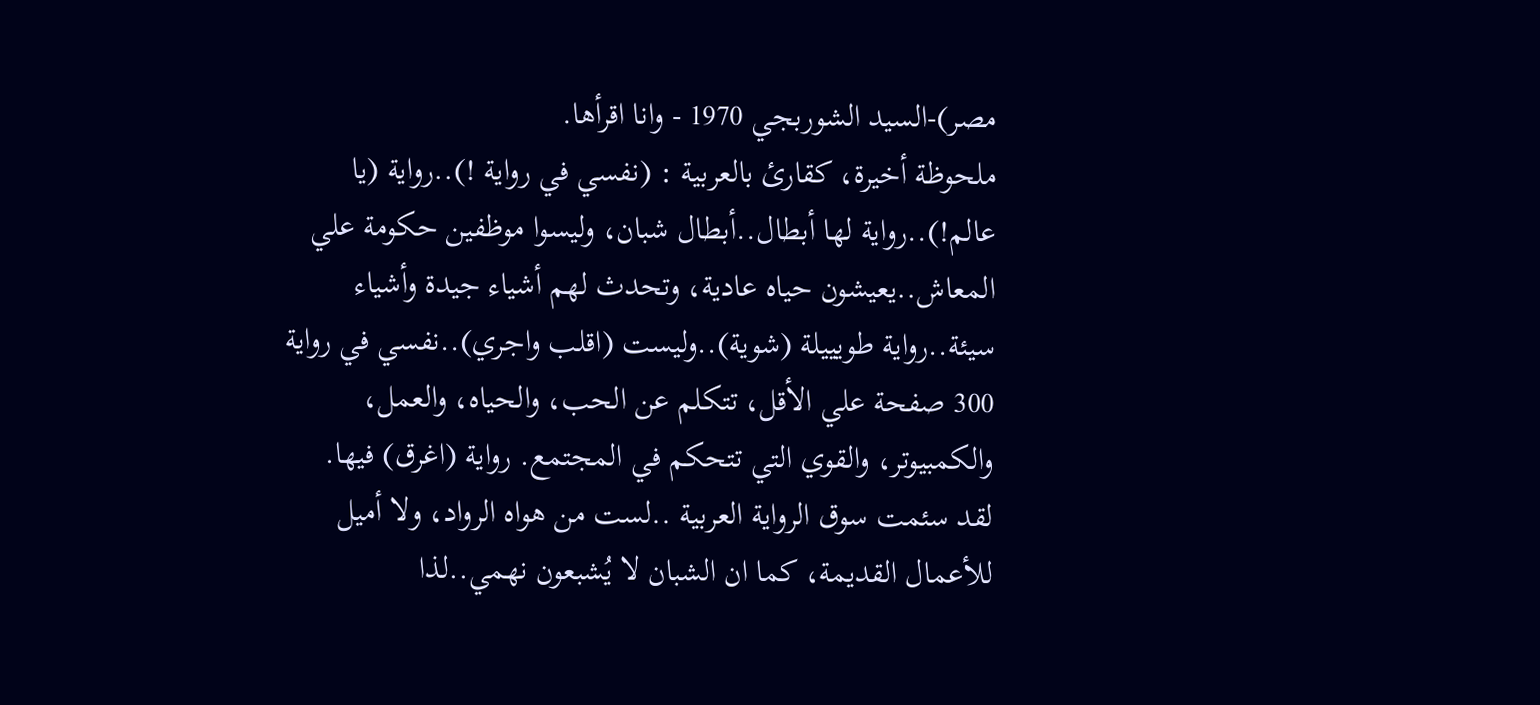مصر)-السيد الشوربجي 1970 - وانا اقرأها.
ملحوظة أخيرة، كقارئ بالعربية : (نفسي في رواية !)..رواية (يا عالم!)..رواية لها أبطال..أبطال شبان، وليسوا موظفين حكومة علي المعاش..يعيشون حياه عادية، وتحدث لهم أشياء جيدة وأشياء سيئة..رواية طويييلة (شوية)..وليست (اقلب واجري)..نفسي في رواية 300 صفحة علي الأقل، تتكلم عن الحب، والحياه، والعمل، والكمبيوتر، والقوي التي تتحكم في المجتمع. رواية (اغرق) فيها.
لقد سئمت سوق الرواية العربية ..لست من هواه الرواد، ولا أميل للأعمال القديمة، كما ان الشبان لا يُشبعون نهمي..لذا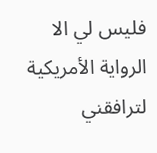فليس لي الا الرواية الأمريكية لترافقني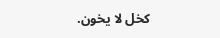كخل لا يخون.